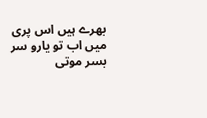بھرے ہیں اس پری میں اب تو یارو سر بسر موتی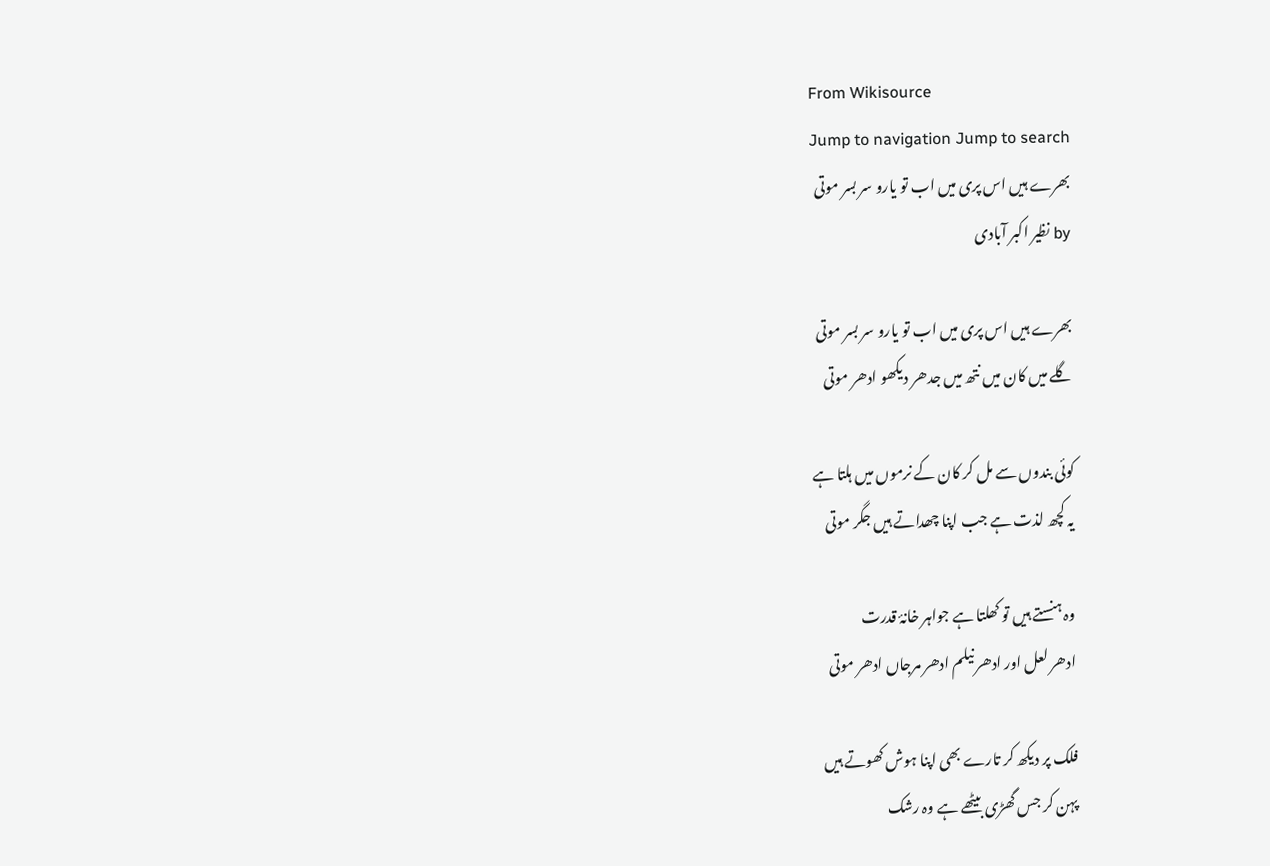From Wikisource
Jump to navigation Jump to search
بھرے ہیں اس پری میں اب تو یارو سر بسر موتی
by نظیر اکبر آبادی

بھرے ہیں اس پری میں اب تو یارو سر بسر موتی
گلے میں کان میں نتھ میں جدھر دیکھو ادھر موتی

کوئی بندوں سے مل کر کان کے نرموں میں ہلتا ہے
یہ کچھ لذت ہے جب اپنا چھداتے ہیں جگر موتی

وہ ہنستے ہیں تو کھلتا ہے جواہر خانۂ قدرت
ادھر لعل اور ادھر نیلم ادھر مرجاں ادھر موتی

فلک پر دیکھ کر تارے بھی اپنا ہوش کھوتے ہیں
پہن کر جس گھڑی بیٹھے ہے وہ رشک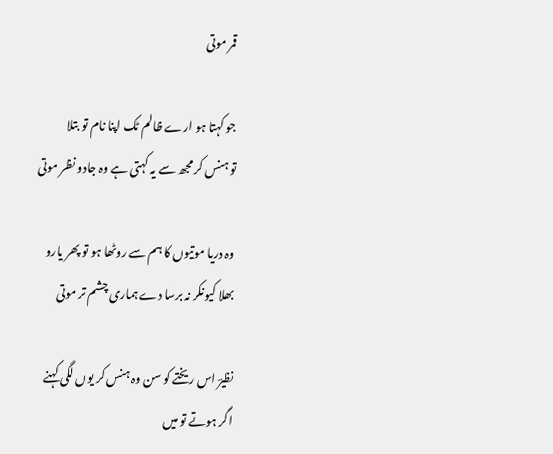قمر موتی

جو کہتا ہو ارے ظالم ٹک اپنا نام تو بتلا
تو ہنس کر مجھ سے یہ کہتی ہے وہ جادو نظر موتی

وہ دریا موتیوں کا ہم سے روٹھا ہو تو پھر یارو
بھلا کیونکر نہ برسا دے ہماری چشم تر موتی

نظیرؔ اس ریختے کو سن وہ ہنس کر یوں لگی کہنے
اگر ہوتے تو میں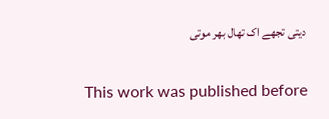دیتی تجھے اک تھال بھر موتی

This work was published before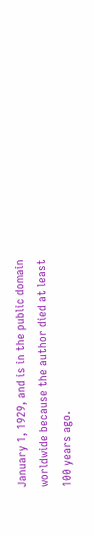January 1, 1929, and is in the public domain worldwide because the author died at least 100 years ago.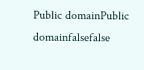Public domainPublic domainfalsefalse